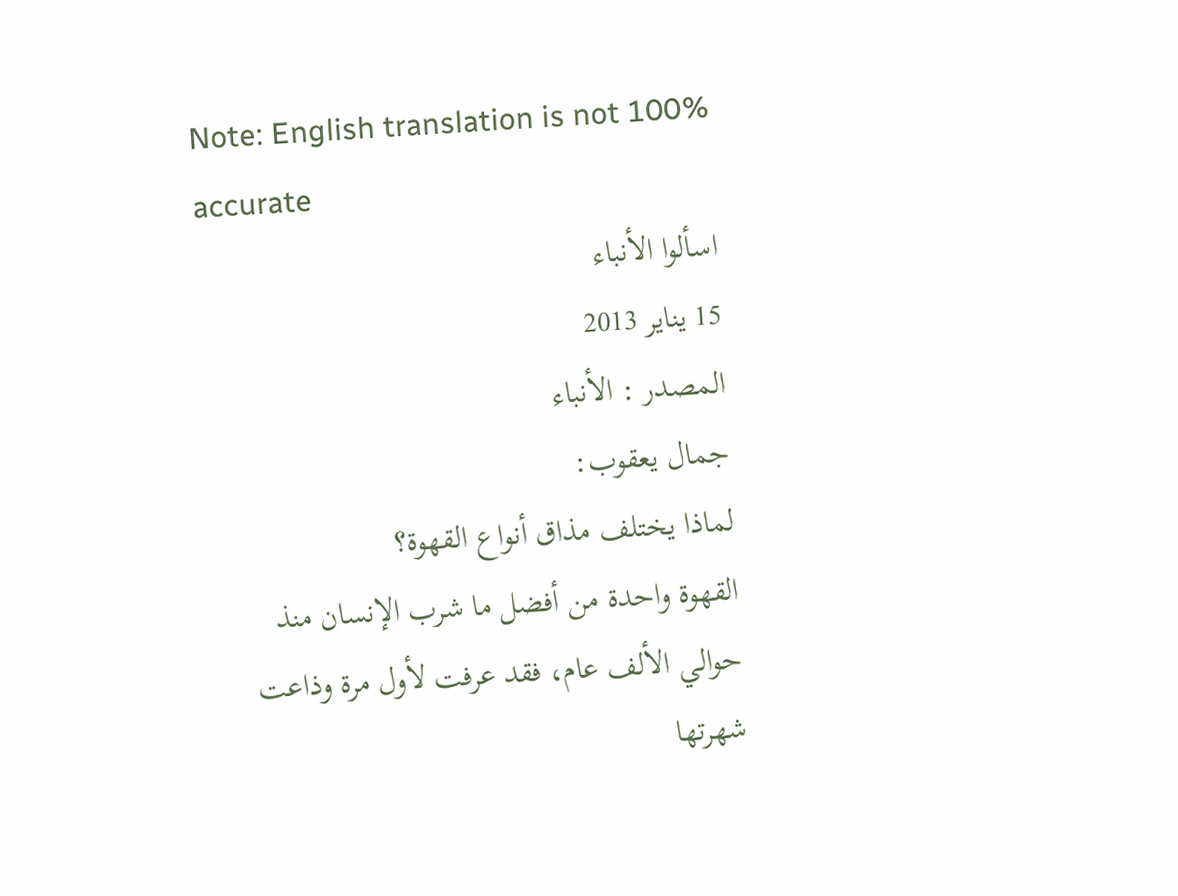Note: English translation is not 100% accurate
اسألوا الأنباء
15 يناير 2013
المصدر : الأنباء
جمال يعقوب:
لماذا يختلف مذاق أنواع القهوة؟
القهوة واحدة من أفضل ما شرب الإنسان منذ حوالي الألف عام، فقد عرفت لأول مرة وذاعت شهرتها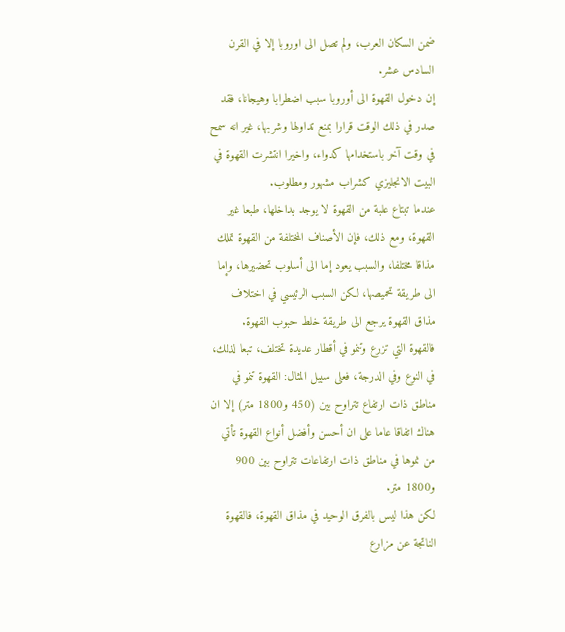ضمن السكان العرب، ولم تصل الى اوروبا إلا في القرن السادس عشر.
إن دخول القهوة الى أوروبا سبب اضطرابا وهيجانا، فقد صدر في ذلك الوقت قرارا بمنع تداولها وشربها، غير انه سمح في وقت آخر باستخدامها كدواء، واخيرا انتشرت القهوة في البيت الانجليزي كشراب مشهور ومطلوب.
عندما تبتاع علبة من القهوة لا يوجد بداخلها، طبعا غير القهوة، ومع ذلك، فإن الأصناف المختلفة من القهوة تملك مذاقا مختلفا، والسبب يعود إما الى أسلوب تحضيرها، وإما الى طريقة تحميصها، لكن السبب الرئيسي في اختلاف مذاق القهوة يرجع الى طريقة خلط حبوب القهوة.
فالقهوة التي تزرع وتنمو في أقطار عديدة تختلف، تبعا لذلك، في النوع وفي الدرجة، فعلى سبيل المثال: القهوة تنمو في مناطق ذات ارتفاع تتراوح بين (450 و1800 متر) إلا ان هناك اتفاقا عاما على ان أحسن وأفضل أنواع القهوة تأتي من نموها في مناطق ذات ارتفاعات تتراوح بين 900 و1800 متر.
لكن هذا ليس بالفرق الوحيد في مذاق القهوة، فالقهوة الناتجة عن مزارع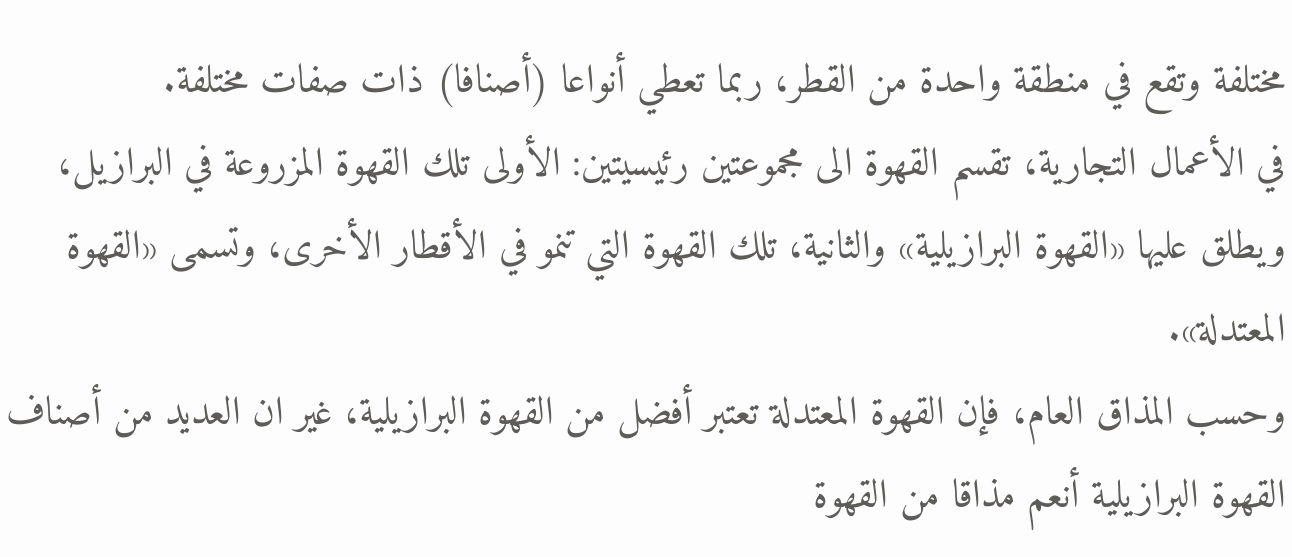مختلفة وتقع في منطقة واحدة من القطر، ربما تعطي أنواعا (أصنافا) ذات صفات مختلفة.
في الأعمال التجارية، تقسم القهوة الى مجموعتين رئيسيتين: الأولى تلك القهوة المزروعة في البرازيل، ويطلق عليها «القهوة البرازيلية» والثانية، تلك القهوة التي تنمو في الأقطار الأخرى، وتسمى «القهوة المعتدلة».
وحسب المذاق العام، فإن القهوة المعتدلة تعتبر أفضل من القهوة البرازيلية، غير ان العديد من أصناف القهوة البرازيلية أنعم مذاقا من القهوة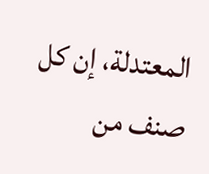المعتدلة، إن كل صنف من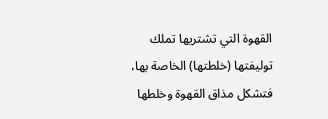القهوة التي تشتريها تملك توليفتها (خلطتها) الخاصة بها، فتشكل مذاق القهوة وخلطها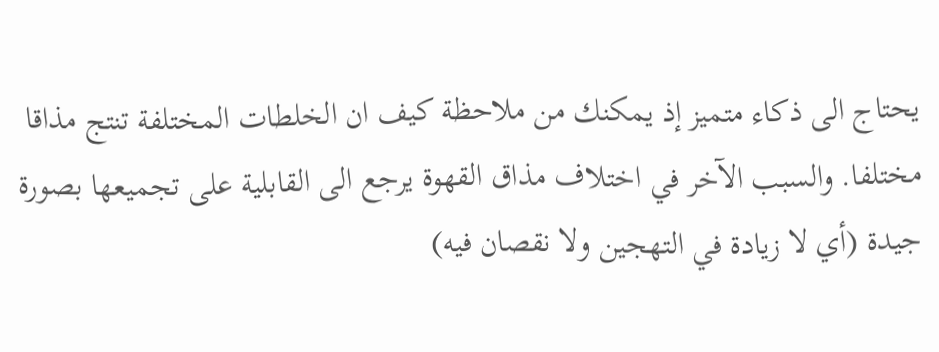يحتاج الى ذكاء متميز إذ يمكنك من ملاحظة كيف ان الخلطات المختلفة تنتج مذاقا مختلفا. والسبب الآخر في اختلاف مذاق القهوة يرجع الى القابلية على تجميعها بصورة جيدة (أي لا زيادة في التهجين ولا نقصان فيه)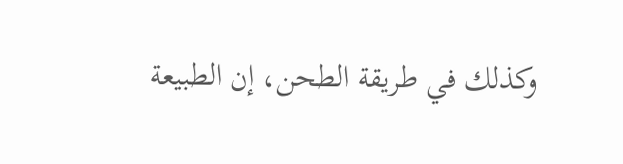وكذلك في طريقة الطحن، إن الطبيعة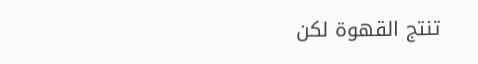تنتج القهوة لكن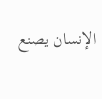الإنسان يصنع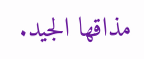مذاقها الجيد.